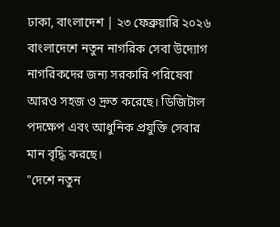ঢাকা, বাংলাদেশ | ২৩ ফেব্রুয়ারি ২০২৬
বাংলাদেশে নতুন নাগরিক সেবা উদ্যোগ নাগরিকদের জন্য সরকারি পরিষেবা আরও সহজ ও দ্রুত করেছে। ডিজিটাল পদক্ষেপ এবং আধুনিক প্রযুক্তি সেবার মান বৃদ্ধি করছে।
"দেশে নতুন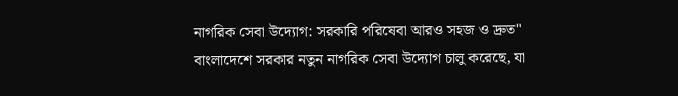নাগরিক সেবা উদ্যোগ: সরকারি পরিষেবা আরও সহজ ও দ্রুত"
বাংলাদেশে সরকার নতুন নাগরিক সেবা উদ্যোগ চালু করেছে, যা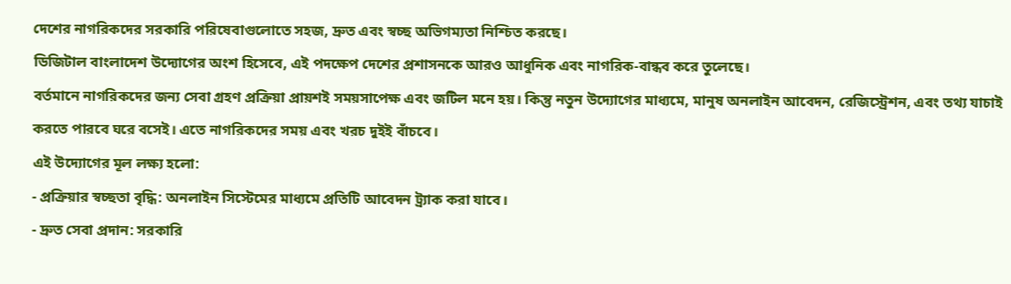দেশের নাগরিকদের সরকারি পরিষেবাগুলোতে সহজ, দ্রুত এবং স্বচ্ছ অভিগম্যতা নিশ্চিত করছে।
ডিজিটাল বাংলাদেশ উদ্যোগের অংশ হিসেবে, এই পদক্ষেপ দেশের প্রশাসনকে আরও আধুনিক এবং নাগরিক-বান্ধব করে তুলেছে।
বর্তমানে নাগরিকদের জন্য সেবা গ্রহণ প্রক্রিয়া প্রায়শই সময়সাপেক্ষ এবং জটিল মনে হয়। কিন্তু নতুন উদ্যোগের মাধ্যমে, মানুষ অনলাইন আবেদন, রেজিস্ট্রেশন, এবং তথ্য যাচাই করতে পারবে ঘরে বসেই। এতে নাগরিকদের সময় এবং খরচ দুইই বাঁচবে।
এই উদ্যোগের মূল লক্ষ্য হলো:
- প্রক্রিয়ার স্বচ্ছতা বৃদ্ধি: অনলাইন সিস্টেমের মাধ্যমে প্রতিটি আবেদন ট্র্যাক করা যাবে।
- দ্রুত সেবা প্রদান: সরকারি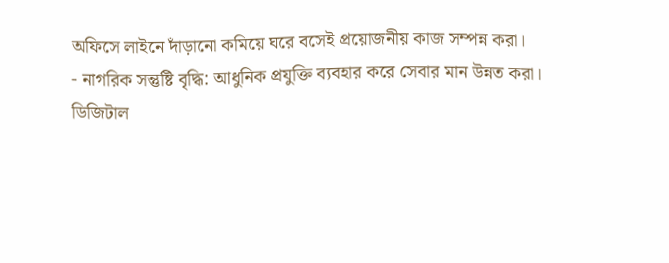অফিসে লাইনে দাঁড়ানো কমিয়ে ঘরে বসেই প্রয়োজনীয় কাজ সম্পন্ন করা।
- নাগরিক সন্তুষ্টি বৃদ্ধি: আধুনিক প্রযুক্তি ব্যবহার করে সেবার মান উন্নত করা।
ডিজিটাল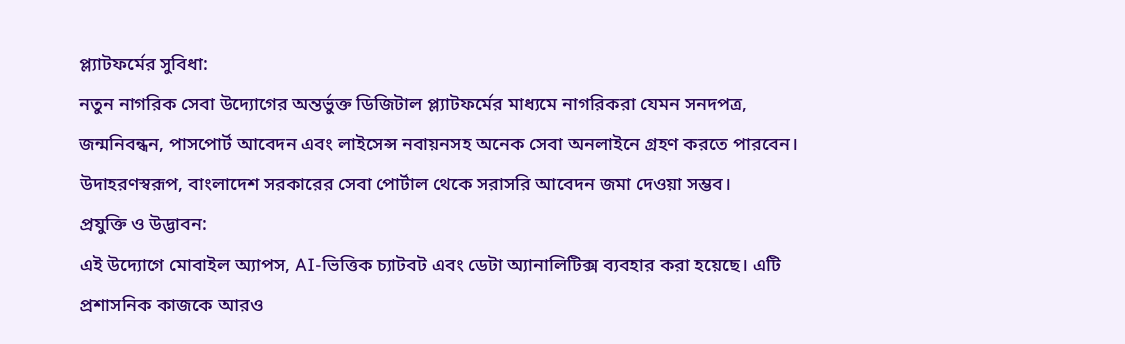প্ল্যাটফর্মের সুবিধা:
নতুন নাগরিক সেবা উদ্যোগের অন্তর্ভুক্ত ডিজিটাল প্ল্যাটফর্মের মাধ্যমে নাগরিকরা যেমন সনদপত্র, জন্মনিবন্ধন, পাসপোর্ট আবেদন এবং লাইসেন্স নবায়নসহ অনেক সেবা অনলাইনে গ্রহণ করতে পারবেন। উদাহরণস্বরূপ, বাংলাদেশ সরকারের সেবা পোর্টাল থেকে সরাসরি আবেদন জমা দেওয়া সম্ভব।
প্রযুক্তি ও উদ্ভাবন:
এই উদ্যোগে মোবাইল অ্যাপস, AI-ভিত্তিক চ্যাটবট এবং ডেটা অ্যানালিটিক্স ব্যবহার করা হয়েছে। এটি প্রশাসনিক কাজকে আরও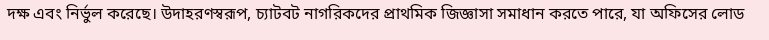দক্ষ এবং নির্ভুল করেছে। উদাহরণস্বরূপ, চ্যাটবট নাগরিকদের প্রাথমিক জিজ্ঞাসা সমাধান করতে পারে, যা অফিসের লোড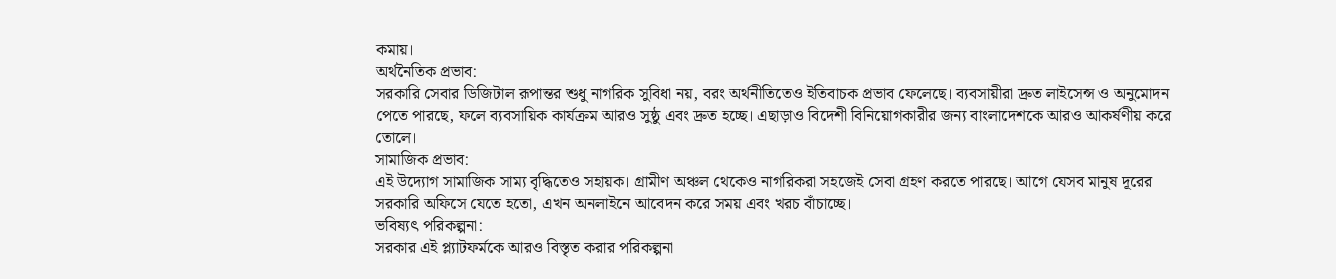কমায়।
অর্থনৈতিক প্রভাব:
সরকারি সেবার ডিজিটাল রূপান্তর শুধু নাগরিক সুবিধা নয়, বরং অর্থনীতিতেও ইতিবাচক প্রভাব ফেলেছে। ব্যবসায়ীরা দ্রুত লাইসেন্স ও অনুমোদন পেতে পারছে, ফলে ব্যবসায়িক কার্যক্রম আরও সুষ্ঠু এবং দ্রুত হচ্ছে। এছাড়াও বিদেশী বিনিয়োগকারীর জন্য বাংলাদেশকে আরও আকর্ষণীয় করে তোলে।
সামাজিক প্রভাব:
এই উদ্যোগ সামাজিক সাম্য বৃদ্ধিতেও সহায়ক। গ্রামীণ অঞ্চল থেকেও নাগরিকরা সহজেই সেবা গ্রহণ করতে পারছে। আগে যেসব মানুষ দূরের সরকারি অফিসে যেতে হতো, এখন অনলাইনে আবেদন করে সময় এবং খরচ বাঁচাচ্ছে।
ভবিষ্যৎ পরিকল্পনা:
সরকার এই প্ল্যাটফর্মকে আরও বিস্তৃত করার পরিকল্পনা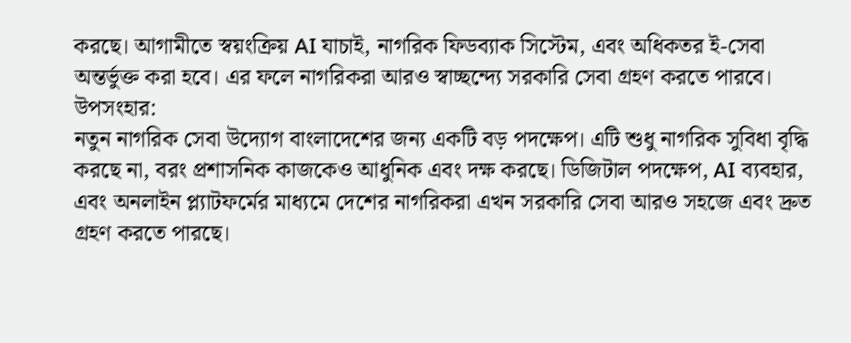করছে। আগামীতে স্বয়ংক্রিয় AI যাচাই, নাগরিক ফিডব্যাক সিস্টেম, এবং অধিকতর ই-সেবা অন্তর্ভুক্ত করা হবে। এর ফলে নাগরিকরা আরও স্বাচ্ছন্দ্যে সরকারি সেবা গ্রহণ করতে পারবে।
উপসংহার:
নতুন নাগরিক সেবা উদ্যোগ বাংলাদেশের জন্য একটি বড় পদক্ষেপ। এটি শুধু নাগরিক সুবিধা বৃদ্ধি করছে না, বরং প্রশাসনিক কাজকেও আধুনিক এবং দক্ষ করছে। ডিজিটাল পদক্ষেপ, AI ব্যবহার, এবং অনলাইন প্ল্যাটফর্মের মাধ্যমে দেশের নাগরিকরা এখন সরকারি সেবা আরও সহজে এবং দ্রুত গ্রহণ করতে পারছে।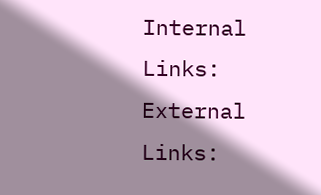Internal Links:
External Links: